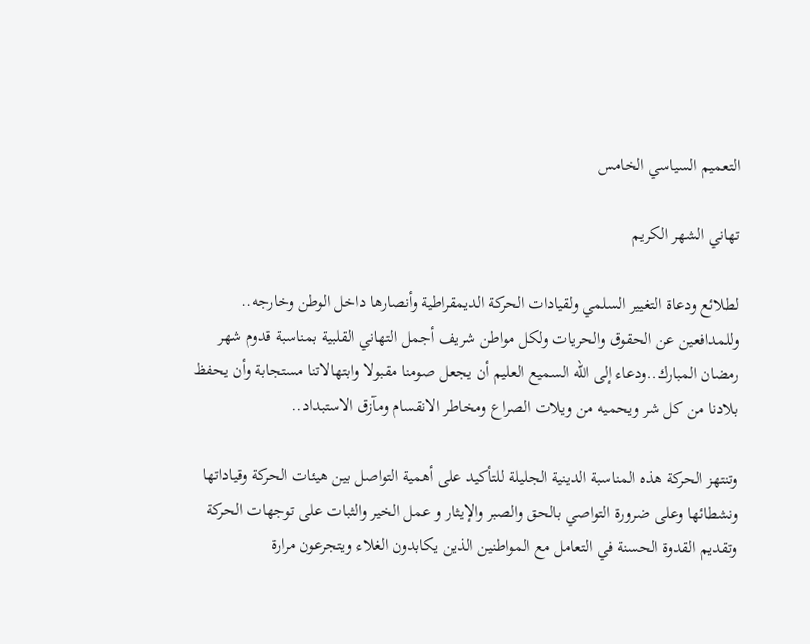التعميم السياسي الخامس

تهاني الشهر الكريم

لطلائع ودعاة التغيير السلمي ولقيادات الحركة الديمقراطية وأنصارها داخل الوطن وخارجه.. وللمدافعين عن الحقوق والحريات ولكل مواطن شريف أجمل التهاني القلبية بمناسبة قدوم شهر رمضان المبارك..ودعاء إلى الله السميع العليم أن يجعل صومنا مقبولا وابتهالاتنا مستجابة وأن يحفظ بلادنا من كل شر ويحميه من ويلات الصراع ومخاطر الانقسام ومآزق الاستبداد..

وتنتهز الحركة هذه المناسبة الدينية الجليلة للتأكيد على أهمية التواصل بين هيئات الحركة وقياداتها ونشطائها وعلى ضرورة التواصي بالحق والصبر والإيثار و عمل الخير والثبات على توجهات الحركة وتقديم القدوة الحسنة في التعامل مع المواطنين الذين يكابدون الغلاء ويتجرعون مرارة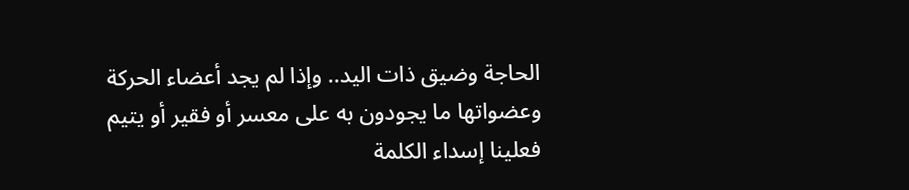الحاجة وضيق ذات اليد.. وإذا لم يجد أعضاء الحركة وعضواتها ما يجودون به على معسر أو فقير أو يتيم فعلينا إسداء الكلمة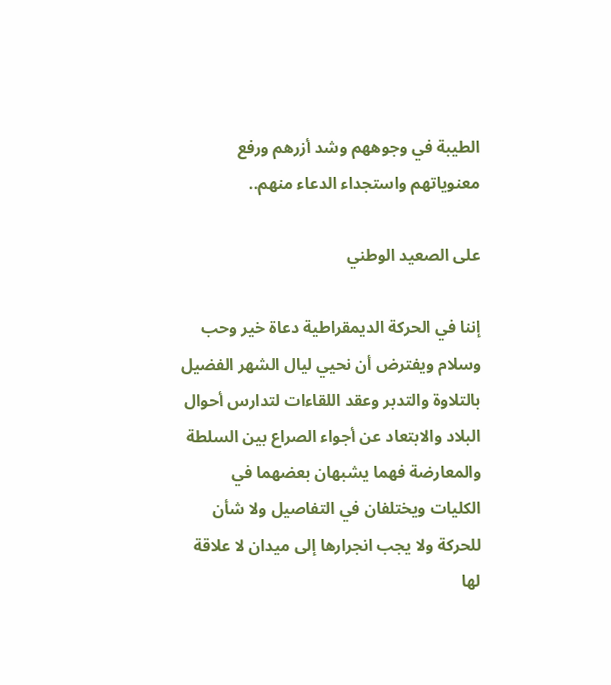الطيبة في وجوههم وشد أزرهم ورفع معنوياتهم واستجداء الدعاء منهم..

على الصعيد الوطني

إننا في الحركة الديمقراطية دعاة خير وحب وسلام ويفترض أن نحيي ليال الشهر الفضيل بالتلاوة والتدبر وعقد اللقاءات لتدارس أحوال البلاد والابتعاد عن أجواء الصراع بين السلطة والمعارضة فهما يشبهان بعضهما في الكليات ويختلفان في التفاصيل ولا شأن للحركة ولا يجب انجرارها إلى ميدان لا علاقة لها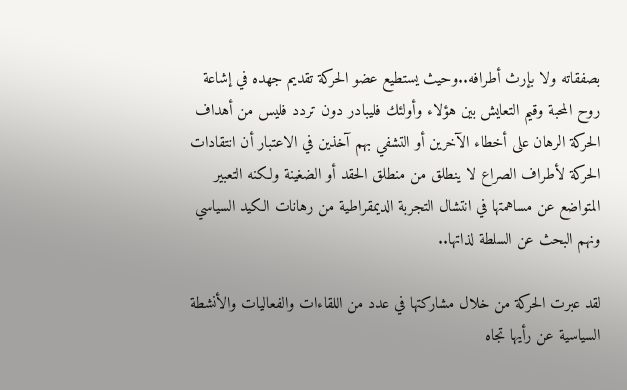بصفقاته ولا بإرث أطرافه..وحيث يستطيع عضو الحركة تقديم جهده في إشاعة روح المحبة وقيم التعايش بين هؤلاء وأولئك فليبادر دون تردد فليس من أهداف الحركة الرهان على أخطاء الآخرين أو التشفي بهم آخذين في الاعتبار أن انتقادات الحركة لأطراف الصراع لا ينطلق من منطلق الحقد أو الضغينة ولكنه التعبير المتواضع عن مساهمتها في انتشال التجربة الديمقراطية من رهانات الكيد السياسي ونهم البحث عن السلطة لذاتها..

لقد عبرت الحركة من خلال مشاركتها في عدد من اللقاءات والفعاليات والأنشطة السياسية عن رأيها تجاه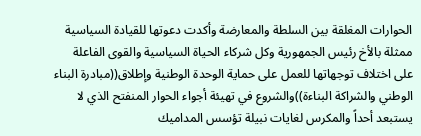الحوارات المغلقة بين السلطة والمعارضة وأكدت دعوتها للقيادة السياسية ممثلة بالأخ رئيس الجمهورية وكل شركاء الحياة السياسية والقوى الفاعلة على اختلاف توجهاتها للعمل على حماية الوحدة الوطنية وإطلاق((مبادرة البناء الوطني والشراكة البناءة))والشروع في تهيئة أجواء الحوار المنفتح الذي لا يستبعد أحداً والمكرس لغايات نبيلة تؤسس المداميك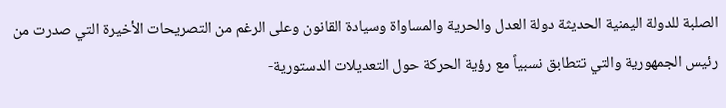الصلبة للدولة اليمنية الحديثة دولة العدل والحرية والمساواة وسيادة القانون وعلى الرغم من التصريحات الأخيرة التي صدرت من رئيس الجمهورية والتي تتطابق نسبياً مع رؤية الحركة حول التعديلات الدستورية-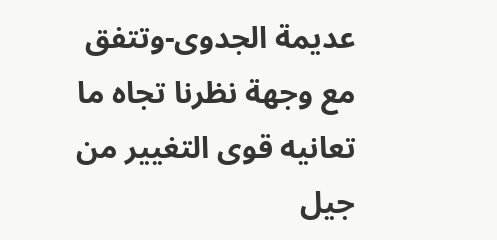عديمة الجدوى-وتتفق مع وجهة نظرنا تجاه ما تعانيه قوى التغيير من جيل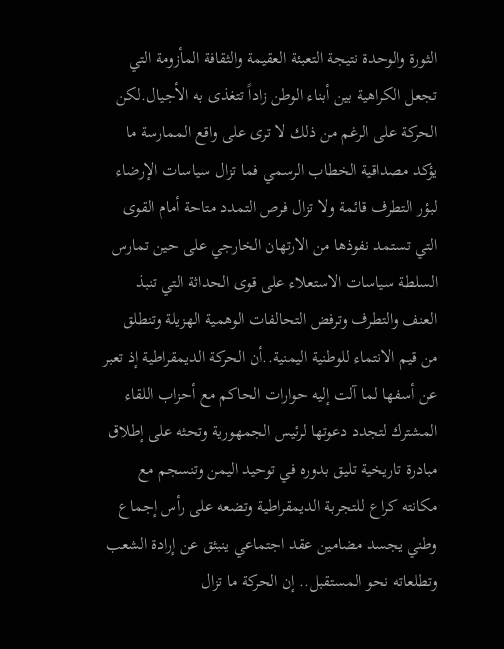الثورة والوحدة نتيجة التعبئة العقيمة والثقافة المأزومة التي تجعل الكراهية بين أبناء الوطن زاداً تتغذى به الأجيال.لكن الحركة على الرغم من ذلك لا ترى على واقع الممارسة ما يؤكد مصداقية الخطاب الرسمي فما تزال سياسات الإرضاء لبؤر التطرف قائمة ولا تزال فرص التمدد متاحة أمام القوى التي تستمد نفوذها من الارتهان الخارجي على حين تمارس السلطة سياسات الاستعلاء على قوى الحداثة التي تنبذ العنف والتطرف وترفض التحالفات الوهمية الهزيلة وتنطلق من قيم الانتماء للوطنية اليمنية..أن الحركة الديمقراطية إذ تعبر عن أسفها لما آلت إليه حوارات الحاكم مع أحزاب اللقاء المشترك لتجدد دعوتها لرئيس الجمهورية وتحثه على إطلاق مبادرة تاريخية تليق بدوره في توحيد اليمن وتنسجم مع مكانته كراع للتجربة الديمقراطية وتضعه على رأس إجماع وطني يجسد مضامين عقد اجتماعي ينبثق عن إرادة الشعب وتطلعاته نحو المستقبل.. إن الحركة ما تزال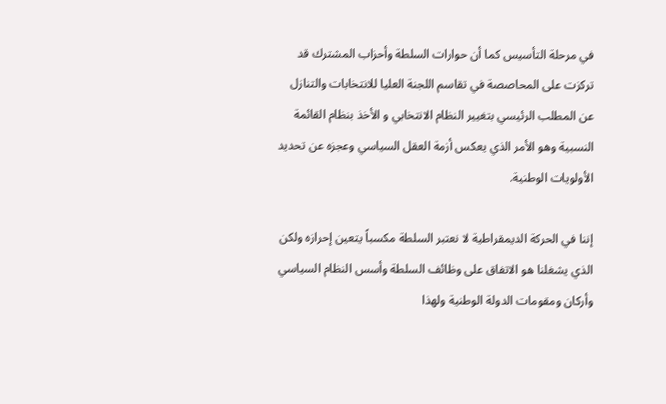في مرحلة التأسيس كما أن حوارات السلطة وأحزاب المشترك قد تركزت على المحاصصة في تقاسم اللجنة العليا للانتخابات والتنازل عن المطلب الرئيسي بتغيير النظام الانتخابي و الأخذ بنظام القائمة النسبية وهو الأمر الذي يعكس أزمة العقل السياسي وعجزه عن تحديد الأولويات الوطنية.

إننا في الحركة الديمقراطية لا نعتبر السلطة مكسباً يتعين إحرازه ولكن الذي يشغلنا هو الاتفاق على وظائف السلطة وأسس النظام السياسي وأركان ومقومات الدولة الوطنية ولهذا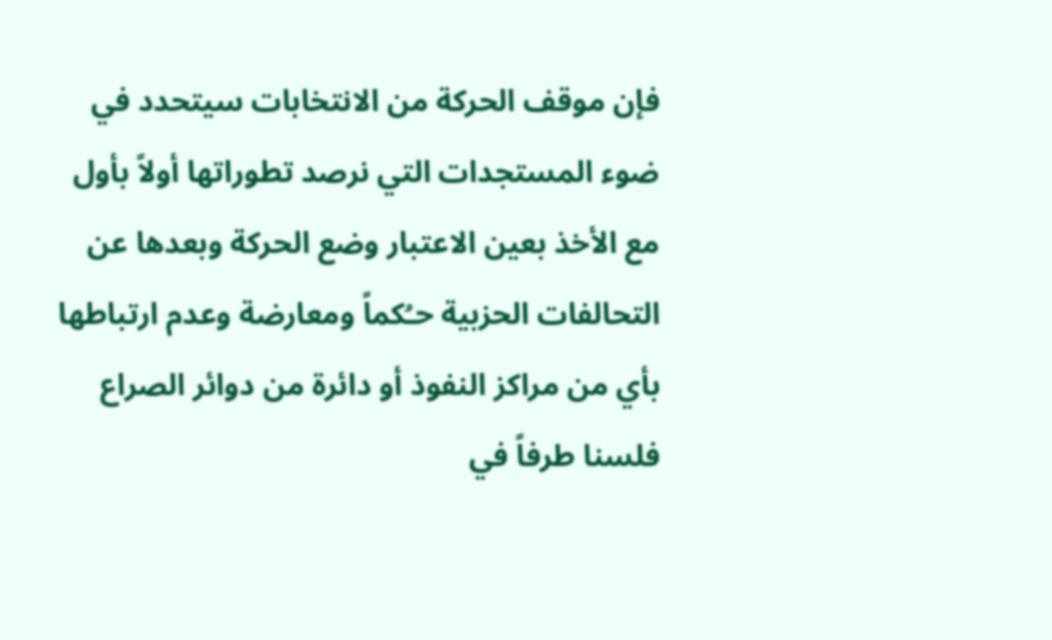فإن موقف الحركة من الانتخابات سيتحدد في ضوء المستجدات التي نرصد تطوراتها أولاً بأول مع الأخذ بعين الاعتبار وضع الحركة وبعدها عن التحالفات الحزبية حـُكماً ومعارضة وعدم ارتباطها بأي من مراكز النفوذ أو دائرة من دوائر الصراع فلسنا طرفاً في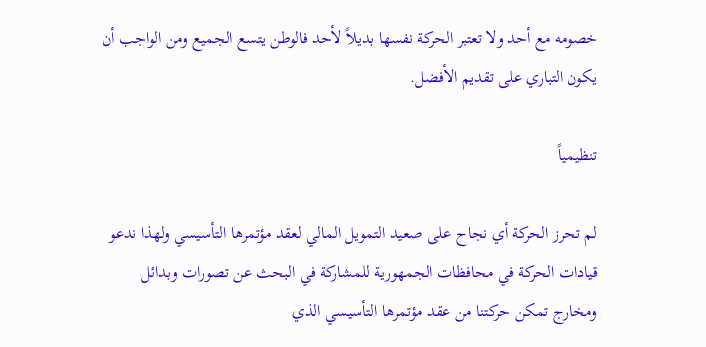خصومه مع أحد ولا تعتبر الحركة نفسها بديلاً لأحد فالوطن يتسع الجميع ومن الواجب أن يكون التباري على تقديم الأفضل.

تنظيمياً

لم تحرز الحركة أي نجاح على صعيد التمويل المالي لعقد مؤتمرها التأسيسي ولهذا ندعو قيادات الحركة في محافظات الجمهورية للمشاركة في البحث عن تصورات وبدائل ومخارج تمكن حركتنا من عقد مؤتمرها التأسيسي الذي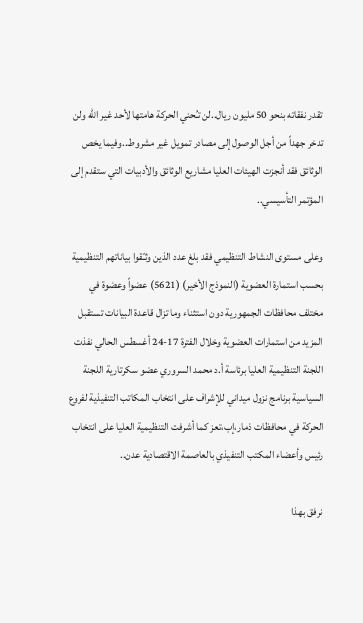تقدر نفقاته بنحو 50 مليون ريال..لن تـُحني الحركة هامتها لأحد غير الله ولن تدخر جهداً من أجل الوصول إلى مصادر تمويل غير مشروط..وفيما يخص الوثائق فقد أنجزت الهيئات العليا مشاريع الوثائق والأدبيات التي ستقدم إلى المؤتمر التأسيسي..

وعلى مستوى النشاط التنظيمي فقد بلغ عدد الذين وثـّقوا بياناتهم التنظيمية بحسب استمارة العضوية (النموذج الأخير) (5621) عضواً وعضوة في مختلف محافظات الجمهورية دون استثناء وما تزال قاعدة البيانات تستقبل المزيد من استمارات العضوية وخلال الفترة 17-24 أغسطس الحالي نفذت اللجنة التنظيمية العليا برئاسة أ.د محمد السروري عضو سكرتارية اللجنة السياسية برنامج نزول ميداني للإشراف على انتخاب المكاتب التنفيذية لفروع الحركة في محافظات ذمار،إب،تعز كما أشرفت التنظيمية العليا على انتخاب رئيس وأعضاء المكتب التنفيذي بالعاصمة الاقتصادية عدن..

نرفق بهذا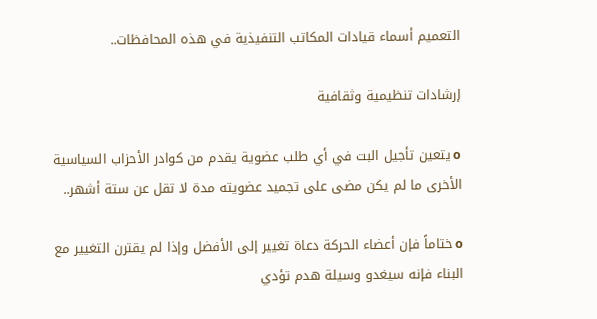التعميم أسماء قيادات المكاتب التنفيذية في هذه المحافظات..

إرشادات تنظيمية وثقافية

o يتعين تأجيل البت في أي طلب عضوية يقدم من كوادر الأحزاب السياسية الأخرى ما لم يكن مضى على تجميد عضويته مدة لا تقل عن ستة أشهر..

o ختاماً فإن أعضاء الحركة دعاة تغيير إلى الأفضل وإذا لم يقترن التغيير مع البناء فإنه سيغدو وسيلة هدم تؤدي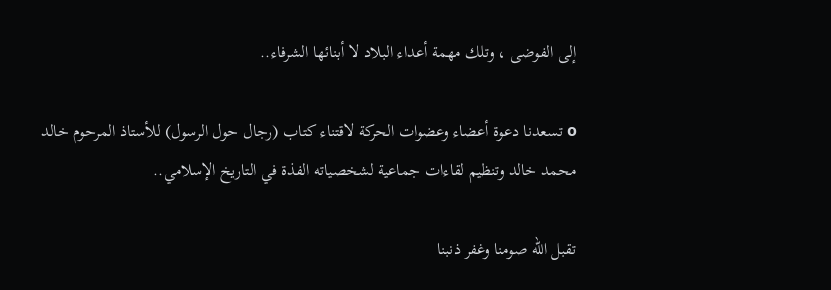إلى الفوضى ، وتلك مهمة أعداء البلاد لا أبنائها الشرفاء..

o تسعدنا دعوة أعضاء وعضوات الحركة لاقتناء كتاب (رجال حول الرسول) للأستاذ المرحوم خالد محمد خالد وتنظيم لقاءات جماعية لشخصياته الفذة في التاريخ الإسلامي..

تقبل الله صومنا وغفر ذنبنا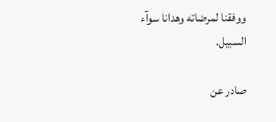ووفقنا لمرضاته وهدانا سوآء السبيل.

صادر عن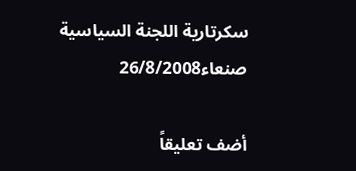سكرتارية اللجنة السياسية صنعاء26/8/2008

أضف تعليقاً